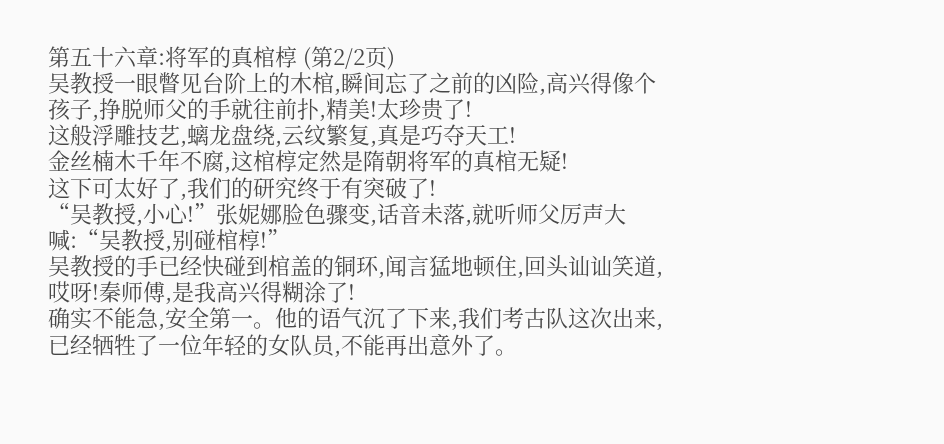第五十六章:将军的真棺椁 (第2/2页)
吴教授一眼瞥见台阶上的木棺,瞬间忘了之前的凶险,高兴得像个孩子,挣脱师父的手就往前扑,精美!太珍贵了!
这般浮雕技艺,螭龙盘绕,云纹繁复,真是巧夺天工!
金丝楠木千年不腐,这棺椁定然是隋朝将军的真棺无疑!
这下可太好了,我们的研究终于有突破了!
“吴教授,小心!”张妮娜脸色骤变,话音未落,就听师父厉声大喊:“吴教授,别碰棺椁!”
吴教授的手已经快碰到棺盖的铜环,闻言猛地顿住,回头讪讪笑道,哎呀!秦师傅,是我高兴得糊涂了!
确实不能急,安全第一。他的语气沉了下来,我们考古队这次出来,已经牺牲了一位年轻的女队员,不能再出意外了。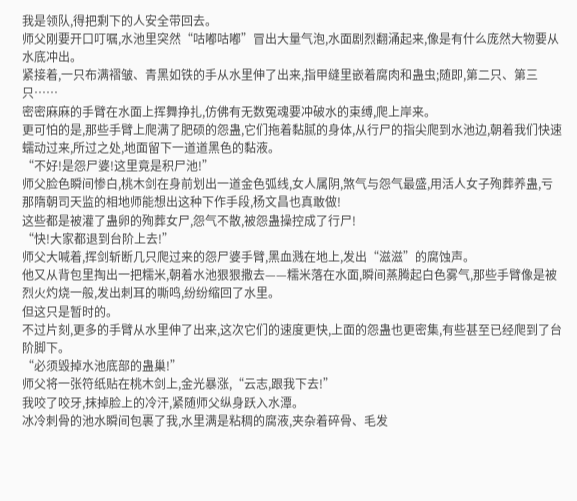我是领队,得把剩下的人安全带回去。
师父刚要开口叮嘱,水池里突然“咕嘟咕嘟”冒出大量气泡,水面剧烈翻涌起来,像是有什么庞然大物要从水底冲出。
紧接着,一只布满褶皱、青黑如铁的手从水里伸了出来,指甲缝里嵌着腐肉和蛊虫;随即,第二只、第三只……
密密麻麻的手臂在水面上挥舞挣扎,仿佛有无数冤魂要冲破水的束缚,爬上岸来。
更可怕的是,那些手臂上爬满了肥硕的怨蛊,它们拖着黏腻的身体,从行尸的指尖爬到水池边,朝着我们快速蠕动过来,所过之处,地面留下一道道黑色的黏液。
“不好!是怨尸婆!这里竟是积尸池!”
师父脸色瞬间惨白,桃木剑在身前划出一道金色弧线,女人属阴,煞气与怨气最盛,用活人女子殉葬养蛊,亏那隋朝司天监的相地师能想出这种下作手段,杨文昌也真敢做!
这些都是被灌了蛊卵的殉葬女尸,怨气不散,被怨蛊操控成了行尸!
“快!大家都退到台阶上去!”
师父大喊着,挥剑斩断几只爬过来的怨尸婆手臂,黑血溅在地上,发出“滋滋”的腐蚀声。
他又从背包里掏出一把糯米,朝着水池狠狠撒去——糯米落在水面,瞬间蒸腾起白色雾气,那些手臂像是被烈火灼烧一般,发出刺耳的嘶鸣,纷纷缩回了水里。
但这只是暂时的。
不过片刻,更多的手臂从水里伸了出来,这次它们的速度更快,上面的怨蛊也更密集,有些甚至已经爬到了台阶脚下。
“必须毁掉水池底部的蛊巢!”
师父将一张符纸贴在桃木剑上,金光暴涨,“云志,跟我下去!”
我咬了咬牙,抹掉脸上的冷汗,紧随师父纵身跃入水潭。
冰冷刺骨的池水瞬间包裹了我,水里满是粘稠的腐液,夹杂着碎骨、毛发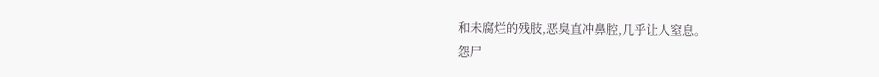和未腐烂的残肢,恶臭直冲鼻腔,几乎让人窒息。
怨尸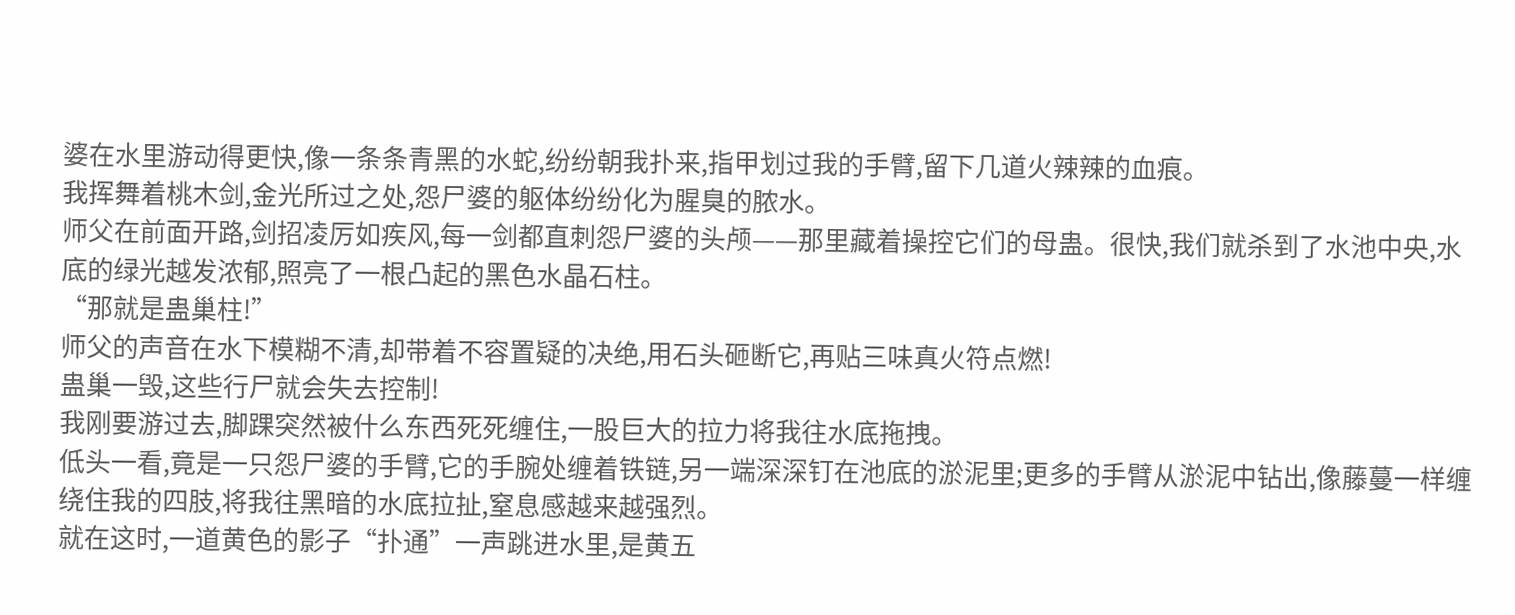婆在水里游动得更快,像一条条青黑的水蛇,纷纷朝我扑来,指甲划过我的手臂,留下几道火辣辣的血痕。
我挥舞着桃木剑,金光所过之处,怨尸婆的躯体纷纷化为腥臭的脓水。
师父在前面开路,剑招凌厉如疾风,每一剑都直刺怨尸婆的头颅——那里藏着操控它们的母蛊。很快,我们就杀到了水池中央,水底的绿光越发浓郁,照亮了一根凸起的黑色水晶石柱。
“那就是蛊巢柱!”
师父的声音在水下模糊不清,却带着不容置疑的决绝,用石头砸断它,再贴三味真火符点燃!
蛊巢一毁,这些行尸就会失去控制!
我刚要游过去,脚踝突然被什么东西死死缠住,一股巨大的拉力将我往水底拖拽。
低头一看,竟是一只怨尸婆的手臂,它的手腕处缠着铁链,另一端深深钉在池底的淤泥里;更多的手臂从淤泥中钻出,像藤蔓一样缠绕住我的四肢,将我往黑暗的水底拉扯,窒息感越来越强烈。
就在这时,一道黄色的影子“扑通”一声跳进水里,是黄五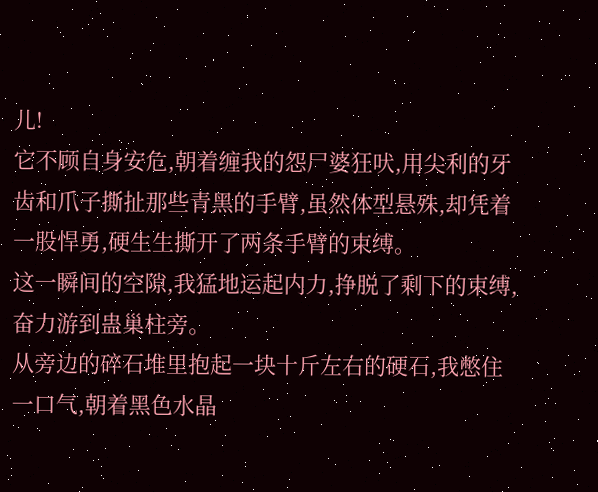儿!
它不顾自身安危,朝着缠我的怨尸婆狂吠,用尖利的牙齿和爪子撕扯那些青黑的手臂,虽然体型悬殊,却凭着一股悍勇,硬生生撕开了两条手臂的束缚。
这一瞬间的空隙,我猛地运起内力,挣脱了剩下的束缚,奋力游到蛊巢柱旁。
从旁边的碎石堆里抱起一块十斤左右的硬石,我憋住一口气,朝着黑色水晶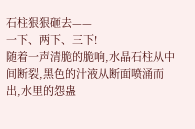石柱狠狠砸去——
一下、两下、三下!
随着一声清脆的脆响,水晶石柱从中间断裂,黑色的汁液从断面喷涌而出,水里的怨蛊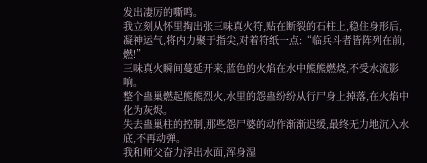发出凄厉的嘶鸣。
我立刻从怀里掏出张三味真火符,贴在断裂的石柱上,稳住身形后,凝神运气,将内力聚于指尖,对着符纸一点:“临兵斗者皆阵列在前,燃!”
三味真火瞬间蔓延开来,蓝色的火焰在水中熊熊燃烧,不受水流影响。
整个蛊巢燃起熊熊烈火,水里的怨蛊纷纷从行尸身上掉落,在火焰中化为灰烬。
失去蛊巢柱的控制,那些怨尸婆的动作渐渐迟缓,最终无力地沉入水底,不再动弹。
我和师父奋力浮出水面,浑身湿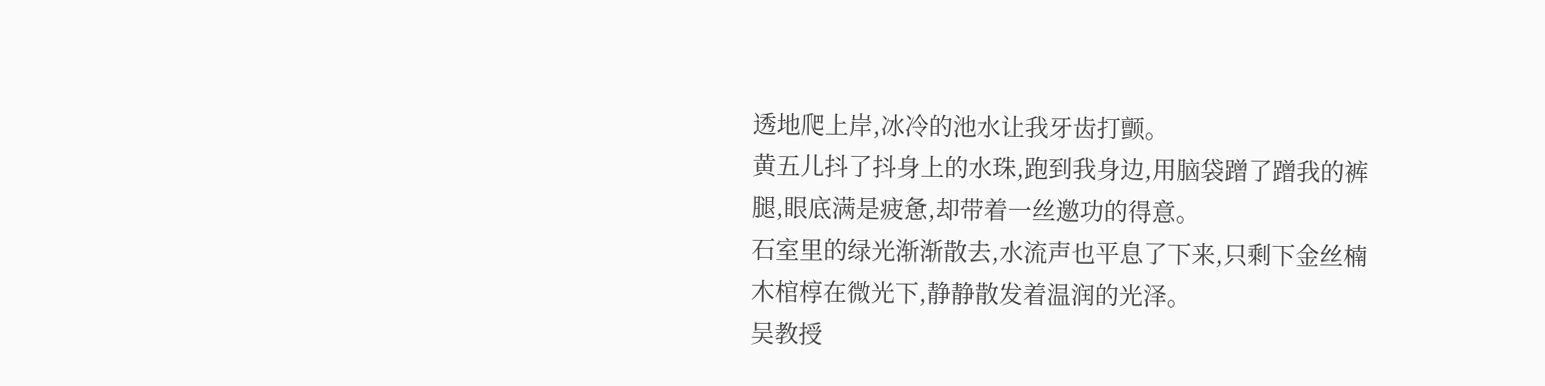透地爬上岸,冰冷的池水让我牙齿打颤。
黄五儿抖了抖身上的水珠,跑到我身边,用脑袋蹭了蹭我的裤腿,眼底满是疲惫,却带着一丝邀功的得意。
石室里的绿光渐渐散去,水流声也平息了下来,只剩下金丝楠木棺椁在微光下,静静散发着温润的光泽。
吴教授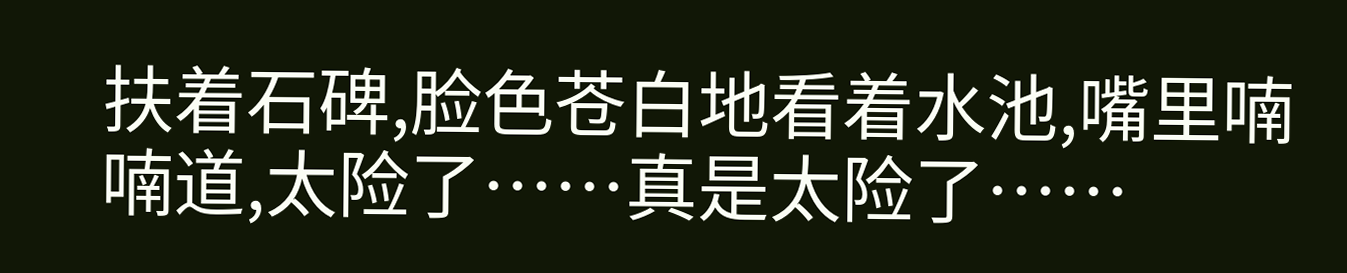扶着石碑,脸色苍白地看着水池,嘴里喃喃道,太险了……真是太险了……